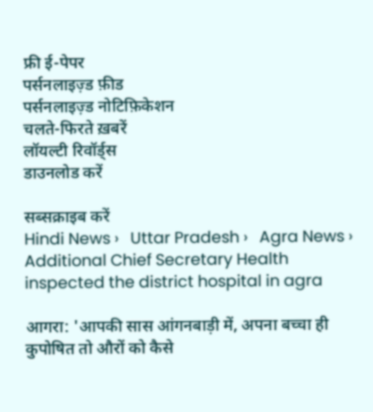फ्री ई-पेपर
पर्सनलाइज़्ड फ़ीड
पर्सनलाइज़्ड नोटिफ़िकेशन
चलते-फिरते ख़बरें
लॉयल्टी रिवॉर्ड्स
डाउनलोड करें

सब्सक्राइब करें
Hindi News ›   Uttar Pradesh ›   Agra News ›   Additional Chief Secretary Health inspected the district hospital in agra

आगरा: 'आपकी सास आंगनबाड़ी में, अपना बच्चा ही कुपोषित तो औरों को कैसे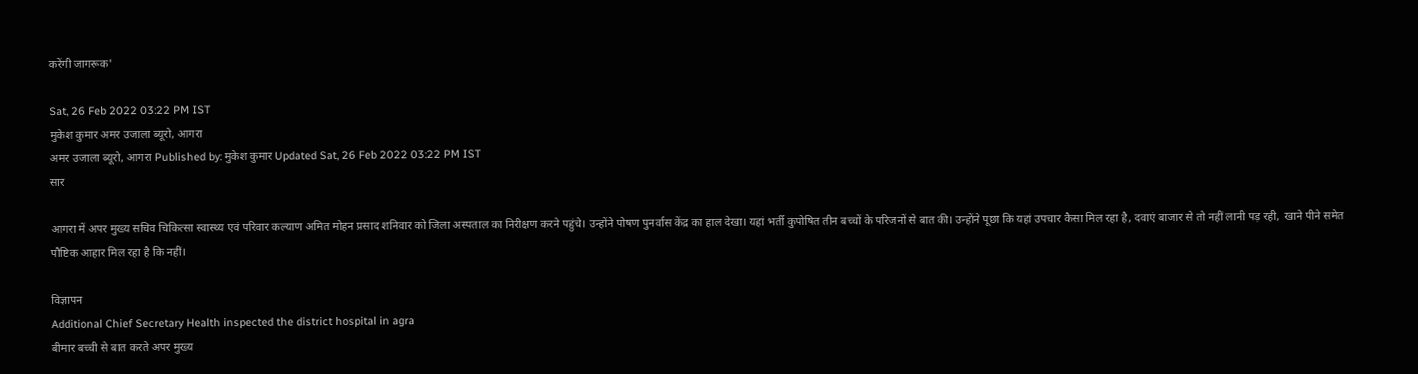करेंगी जागरूक'

Sat, 26 Feb 2022 03:22 PM IST
मुकेश कुमार अमर उजाला ब्यूरो, आगरा
अमर उजाला ब्यूरो, आगरा Published by: मुकेश कुमार Updated Sat, 26 Feb 2022 03:22 PM IST
सार

आगरा में अपर मुख्य सचिव चिकित्सा स्वास्थ्य एवं परिवार कल्याण अमित मोहन प्रसाद शनिवार को जिला अस्पताल का निरीक्षण करने पहुंचे। उन्होंने पोषण पुनर्वास केंद्र का हाल देखा। यहां भर्ती कुपोषित तीन बच्चों के परिजनों से बात की। उन्होंने पूछा कि यहां उपचार कैसा मिल रहा है, दवाएं बाजार से तो नहीं लानी पड़ रही,  खाने पीने समेत पौष्टिक आहार मिल रहा है कि नहीं।

विज्ञापन
Additional Chief Secretary Health inspected the district hospital in agra
बीमार बच्ची से बात करते अपर मुख्य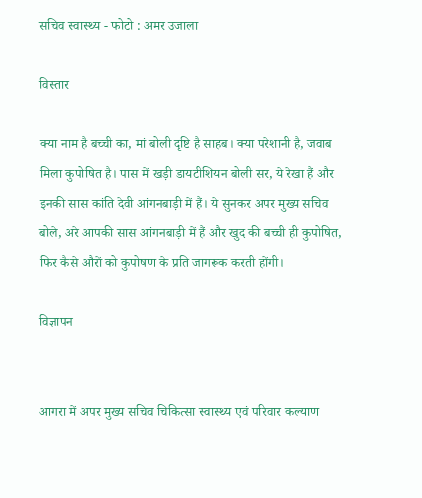सचिव स्वास्थ्य - फोटो : अमर उजाला

विस्तार

क्या नाम है बच्ची का, मां बोली दृष्टि है साहब। क्या परेशानी है, जवाब मिला कुपोषित है। पास में खड़ी डायटीशियन बोली सर, ये रेखा हैं और इनकी सास कांति देवी आंगनबाड़ी में हैं। ये सुनकर अपर मुख्य सचिव बोले, अरे आपकी सास आंगनबाड़ी में हैं और खुद की बच्ची ही कुपोषित, फिर कैसे औरों को कुपोषण के प्रति जागरूक करती होंगी।

विज्ञापन


आगरा में अपर मुख्य सचिव चिकित्सा स्वास्थ्य एवं परिवार कल्याण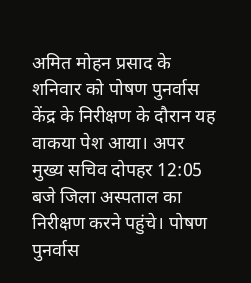अमित मोहन प्रसाद के शनिवार को पोषण पुनर्वास केंद्र के निरीक्षण के दौरान यह वाकया पेश आया। अपर मुख्य सचिव दोपहर 12:05 बजे जिला अस्पताल का निरीक्षण करने पहुंचे। पोषण पुनर्वास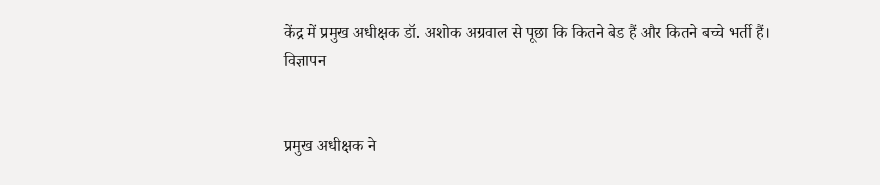केंद्र में प्रमुख अधीक्षक डॉ. अशोक अग्रवाल से पूछा कि कितने बेड हैं और कितने बच्चे भर्ती हैं।
विज्ञापन


प्रमुख अधीक्षक ने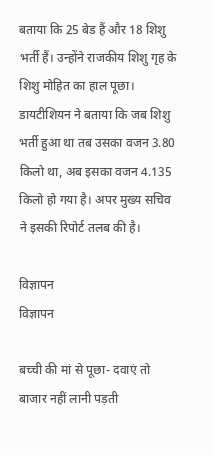बताया कि 25 बेड हैं और 18 शिशु भर्ती हैं। उन्होंने राजकीय शिशु गृह के शिशु मोहित का हाल पूछा। डायटीशियन ने बताया कि जब शिशु भर्ती हुआ था तब उसका वजन 3.80 किलो था, अब इसका वजन 4.135 किलो हो गया है। अपर मुख्य सचिव ने इसकी रिपोर्ट तलब की है।

विज्ञापन
विज्ञापन

बच्ची की मां से पूछा- दवाएं तो बाजार नहीं लानी पड़ती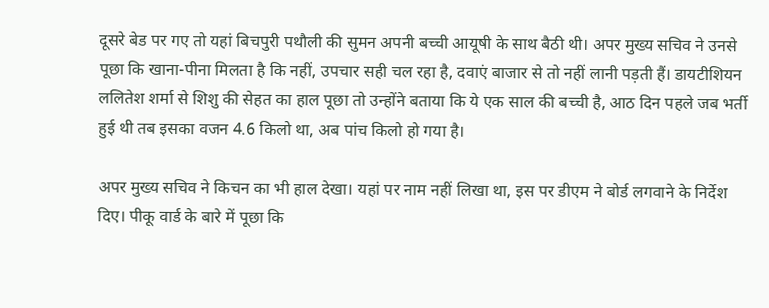दूसरे बेड पर गए तो यहां बिचपुरी पथौली की सुमन अपनी बच्ची आयूषी के साथ बैठी थी। अपर मुख्य सचिव ने उनसे पूछा कि खाना-पीना मिलता है कि नहीं, उपचार सही चल रहा है, दवाएं बाजार से तो नहीं लानी पड़ती हैं। डायटीशियन ललितेश शर्मा से शिशु की सेहत का हाल पूछा तो उन्होंने बताया कि ये एक साल की बच्ची है, आठ दिन पहले जब भर्ती हुई थी तब इसका वजन 4.6 किलो था, अब पांच किलो हो गया है।

अपर मुख्य सचिव ने किचन का भी हाल देखा। यहां पर नाम नहीं लिखा था, इस पर डीएम ने बोर्ड लगवाने के निर्देश दिए। पीकू वार्ड के बारे में पूछा कि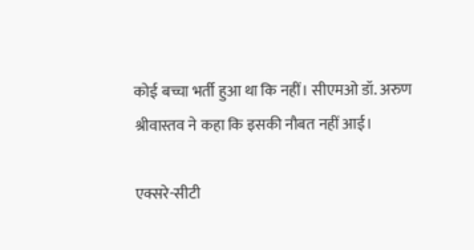कोई बच्चा भर्ती हुआ था कि नहीं। सीएमओ डॉ. अरुण श्रीवास्तव ने कहा कि इसकी नौबत नहीं आई।

एक्सरे-सीटी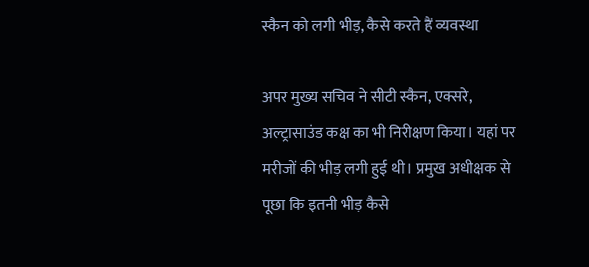स्कैन को लगी भीड़, कैसे करते हैं व्यवस्था

अपर मुख्य सचिव ने सीटी स्कैन, एक्सरे, अल्ट्रासाउंड कक्ष का भी निरीक्षण किया। यहां पर मरीजों की भीड़ लगी हुई थी। प्रमुख अधीक्षक से पूछा कि इतनी भीड़ कैसे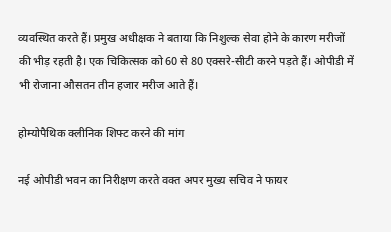व्यवस्थित करते हैं। प्रमुख अधीक्षक ने बताया कि निशुल्क सेवा होने के कारण मरीजों की भीड़ रहती है। एक चिकित्सक को 60 से 80 एक्सरे-सीटी करने पड़ते हैं। ओपीडी में भी रोजाना औसतन तीन हजार मरीज आते हैं।

होम्योपैथिक क्लीनिक शिफ्ट करने की मांग

नई ओपीडी भवन का निरीक्षण करते वक्त अपर मुख्य सचिव ने फायर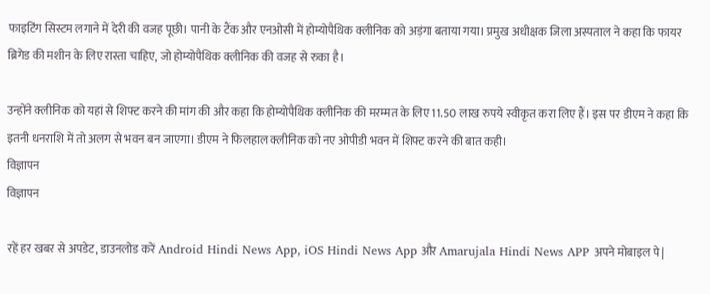फाइटिंग सिस्टम लगाने में देरी की वजह पूछी। पानी के टैंक और एनओसी में होम्योपैथिक क्लीनिक को अड़ंगा बताया गया। प्रमुख अधीक्षक जिला अस्पताल ने कहा कि फायर ब्रिगेड की मशीन के लिए रास्ता चाहिए, जो होम्योपैथिक क्लीनिक की वजह से रुका है।

उन्होंने क्लीनिक को यहां से शिफ्ट करने की मांग की और कहा कि होम्योपैथिक क्लीनिक की मरम्मत के लिए 11.50 लाख रुपये स्वीकृत करा लिए हैं। इस पर डीएम ने कहा कि इतनी धनराशि में तो अलग से भवन बन जाएगा। डीएम ने फिलहाल क्लीनिक को नए ओपीडी भवन में शिफ्ट करने की बात कही।
विज्ञापन
विज्ञापन

रहें हर खबर से अपडेट, डाउनलोड करें Android Hindi News App, iOS Hindi News App और Amarujala Hindi News APP अपने मोबाइल पे|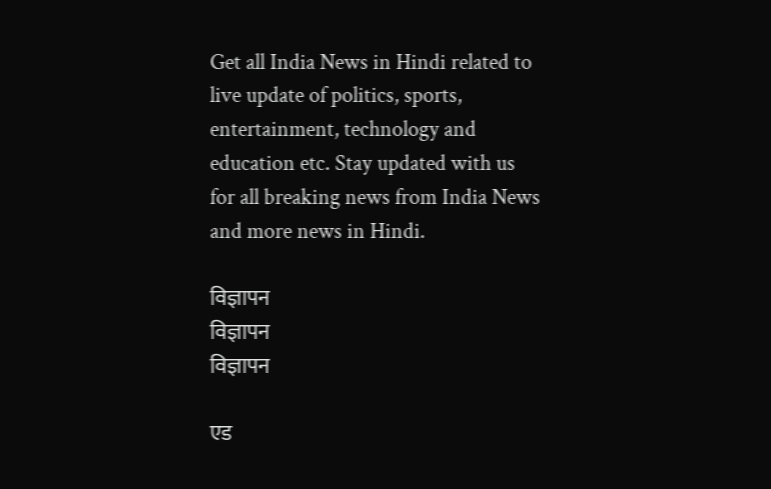Get all India News in Hindi related to live update of politics, sports, entertainment, technology and education etc. Stay updated with us for all breaking news from India News and more news in Hindi.

विज्ञापन
विज्ञापन
विज्ञापन

एड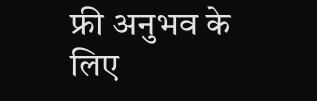फ्री अनुभव के लिए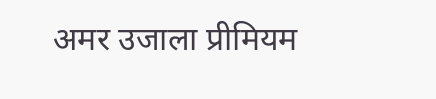अमर उजाला प्रीमियम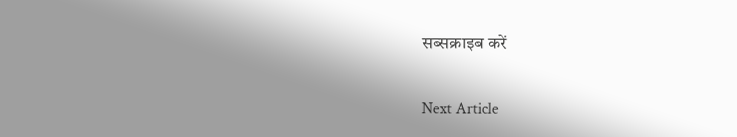सब्सक्राइब करें

Next Article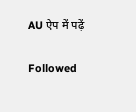AU ऐप में पढ़ें

Followed